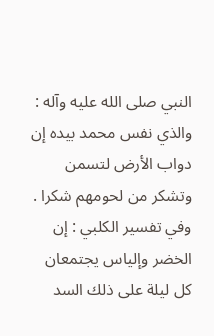النبي صلى الله عليه وآله : والذي نفس محمد بيده إن دواب الأرض لتسمن وتشكر من لحومهم شكرا .
وفي تفسير الكلبي : إن الخضر وإلياس يجتمعان كل ليلة على ذلك السد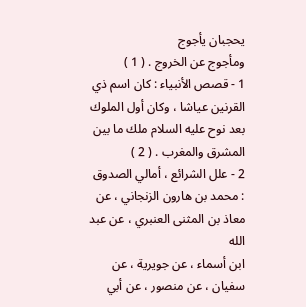يحجبان يأجوج
ومأجوج عن الخروج . ( 1 )
1 - قصص الأنبياء : كان اسم ذي القرنين عياشا ، وكان أول الملوك بعد نوح عليه السلام ملك ما بين
المشرق والمغرب . ( 2 )
2 - علل الشرائع ، أمالي الصدوق : محمد بن هارون الزنجاني ، عن معاذ بن المثنى العنبري ، عن عبد الله
ابن أسماء ، عن جويرية ، عن سفيان ، عن منصور ، عن أبي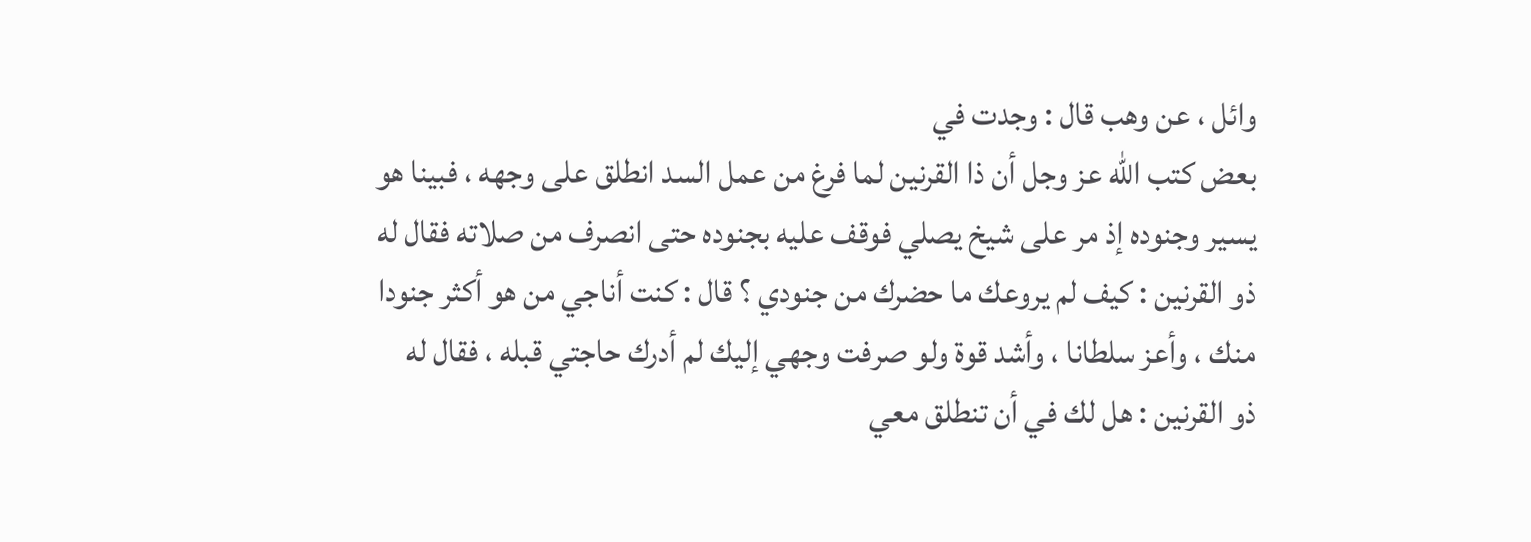وائل ، عن وهب قال : وجدت في
بعض كتب الله عز وجل أن ذا القرنين لما فرغ من عمل السد انطلق على وجهه ، فبينا هو
يسير وجنوده إذ مر على شيخ يصلي فوقف عليه بجنوده حتى انصرف من صلاته فقال له
ذو القرنين : كيف لم يروعك ما حضرك من جنودي ؟ قال : كنت أناجي من هو أكثر جنودا
منك ، وأعز سلطانا ، وأشد قوة ولو صرفت وجهي إليك لم أدرك حاجتي قبله ، فقال له
ذو القرنين : هل لك في أن تنطلق معي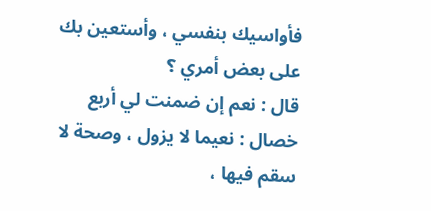فأواسيك بنفسي ، وأستعين بك على بعض أمري ؟
قال : نعم إن ضمنت لي أربع خصال : نعيما لا يزول ، وصحة لا سقم فيها ،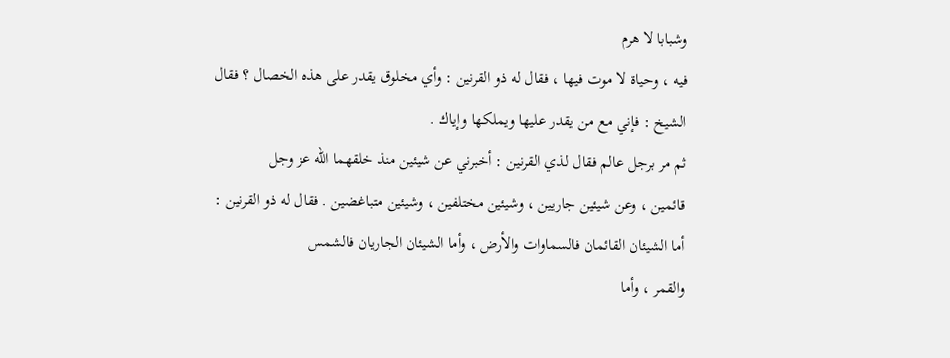وشبابا لا هرم
فيه ، وحياة لا موت فيها ، فقال له ذو القرنين : وأي مخلوق يقدر على هذه الخصال ؟ فقال
الشيخ : فإني مع من يقدر عليها ويملكها وإياك .
ثم مر برجل عالم فقال لذي القرنين : أخبرني عن شيئين منذ خلقهما الله عز وجل
قائمين ، وعن شيئين جاريين ، وشيئين مختلفين ، وشيئين متباغضين . فقال له ذو القرنين :
أما الشيئان القائمان فالسماوات والأرض ، وأما الشيئان الجاريان فالشمس
والقمر ، وأما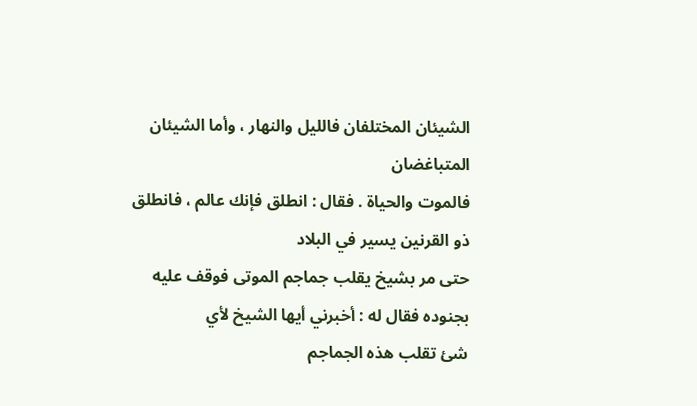الشيئان المختلفان فالليل والنهار ، وأما الشيئان المتباغضان
فالموت والحياة . فقال : انطلق فإنك عالم ، فانطلق ذو القرنين يسير في البلاد
حتى مر بشيخ يقلب جماجم الموتى فوقف عليه بجنوده فقال له : أخبرني أيها الشيخ لأي
شئ تقلب هذه الجماجم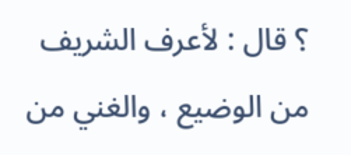؟ قال : لأعرف الشريف من الوضيع ، والغني من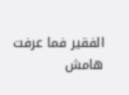الفقير فما عرفت
هامش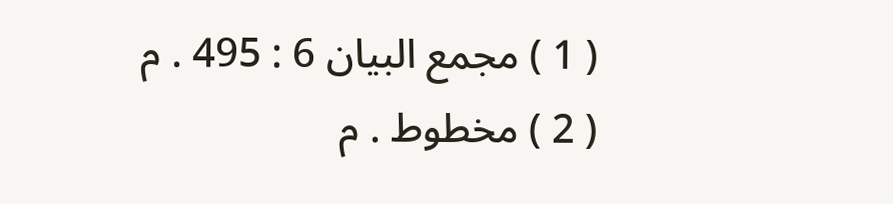( 1 ) مجمع البيان 6 : 495 . م
( 2 ) مخطوط . م